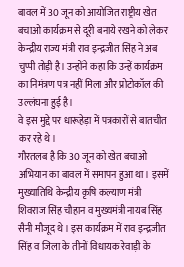बावल में 30 जून को आयोजित राष्ट्रीय खेत बचाओ कार्यक्रम से दूरी बनाये रखने को लेकर केन्द्रीय राज्य मंत्री राव इन्द्रजीत सिंह ने अब चुप्पी तोड़ी है। उन्होंने कहा कि उन्हें कार्यक्रम का निमंत्रण पत्र नहीं मिला और प्रोटोकॉल की उल्लंघना हुई है।
वे इस मुद्दे पर धारूहेड़ा में पत्रकारों से बातचीत कर रहे थे।
गौरतलब है कि 30 जून को खेत बचाओ अभियान का बावल में समापन हुआ था। इसमें मुख्यातिथि केन्द्रीय कृषि कल्याण मंत्री शिवराज सिंह चौहान व मुख्यमंत्री नायब सिंह सैनी मौजूद थे। इस कार्यक्रम में राव इन्द्रजीत सिंह व जिला के तीनों विधायक रेवाड़ी के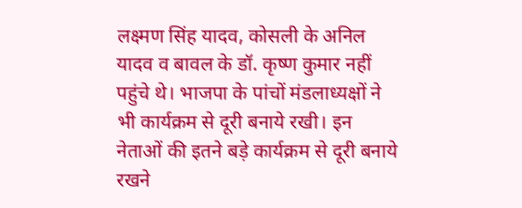लक्ष्मण सिंह यादव, कोसली के अनिल यादव व बावल के डॉ. कृष्ण कुमार नहीं पहुंचे थे। भाजपा के पांचों मंडलाध्यक्षों ने भी कार्यक्रम से दूरी बनाये रखी। इन नेताओं की इतने बड़े कार्यक्रम से दूरी बनाये रखने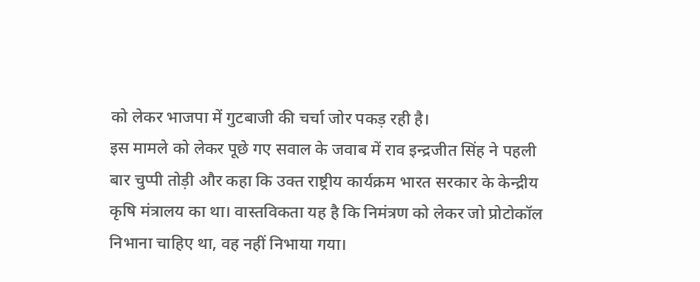को लेकर भाजपा में गुटबाजी की चर्चा जोर पकड़ रही है।
इस मामले को लेकर पूछे गए सवाल के जवाब में राव इन्द्रजीत सिंह ने पहली बार चुप्पी तोड़ी और कहा कि उक्त राष्ट्रीय कार्यक्रम भारत सरकार के केन्द्रीय कृषि मंत्रालय का था। वास्तविकता यह है कि निमंत्रण को लेकर जो प्रोटोकॉल निभाना चाहिए था, वह नहीं निभाया गया।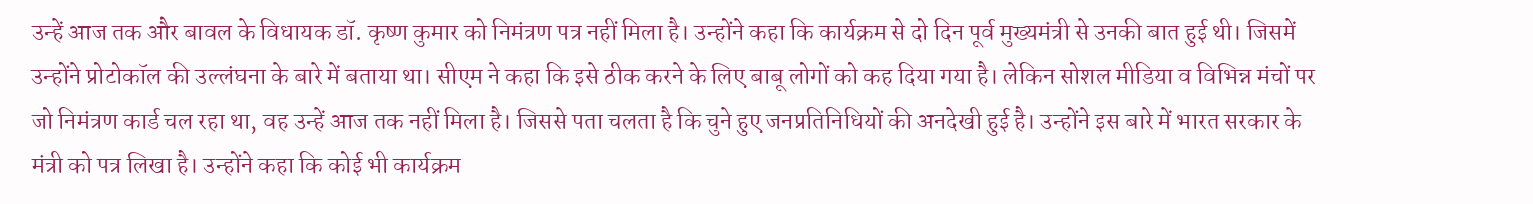उन्हें आज तक और बावल के विधायक डॉ. कृष्ण कुमार को निमंत्रण पत्र नहीं मिला है। उन्होंने कहा कि कार्यक्रम से दो दिन पूर्व मुख्यमंत्री से उनकी बात हुई थी। जिसमें उन्होंने प्रोटोकॉल की उल्लंघना के बारे में बताया था। सीएम ने कहा कि इसे ठीक करने के लिए बाबू लोगों को कह दिया गया है। लेकिन सोशल मीडिया व विभिन्न मंचों पर जो निमंत्रण कार्ड चल रहा था, वह उन्हें आज तक नहीं मिला है। जिससे पता चलता है कि चुने हुए जनप्रतिनिधियों की अनदेखी हुई है। उन्होंने इस बारे में भारत सरकार के मंत्री को पत्र लिखा है। उन्होंने कहा कि कोई भी कार्यक्रम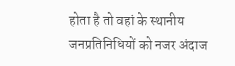होता है तो वहां के स्थानीय जनप्रतिनिधियों को नजर अंदाज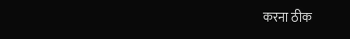करना ठीक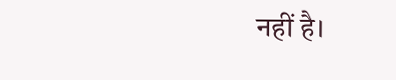नहीं है।